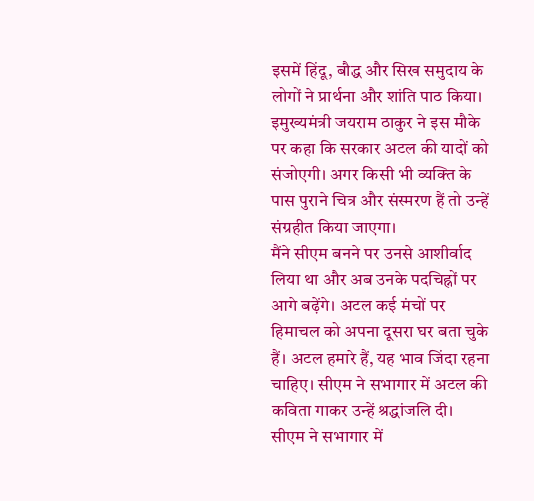इसमें हिंदू, बौद्ध और सिख समुदाय के लोगों ने प्रार्थना और शांति पाठ किया। इमुख्यमंत्री जयराम ठाकुर ने इस मौके पर कहा कि सरकार अटल की यादों को संजोएगी। अगर किसी भी व्यक्ति के पास पुराने चित्र और संस्मरण हैं तो उन्हें संग्रहीत किया जाएगा।
मैंने सीएम बनने पर उनसे आशीर्वाद लिया था और अब उनके पदचिह्नों पर आगे बढ़ेंगे। अटल कई मंचों पर हिमाचल को अपना दूसरा घर बता चुके हैं। अटल हमारे हैं, यह भाव जिंदा रहना चाहिए। सीएम ने सभागार में अटल की कविता गाकर उन्हें श्रद्धांजलि दी।
सीएम ने सभागार में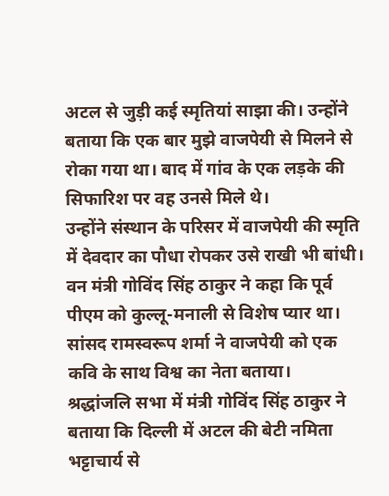अटल से जुड़ी कई स्मृतियां साझा की। उन्होंने बताया कि एक बार मुझे वाजपेयी से मिलने से रोका गया था। बाद में गांव के एक लड़के की सिफारिश पर वह उनसे मिले थे।
उन्होंने संस्थान के परिसर में वाजपेयी की स्मृति में देवदार का पौधा रोपकर उसे राखी भी बांधी। वन मंत्री गोविंद सिंह ठाकुर ने कहा कि पूर्व पीएम को कुल्लू-मनाली से विशेष प्यार था। सांसद रामस्वरूप शर्मा ने वाजपेयी को एक कवि के साथ विश्व का नेता बताया।
श्रद्धांजलि सभा में मंत्री गोविंद सिंह ठाकुर ने बताया कि दिल्ली में अटल की बेटी नमिता भट्टाचार्य से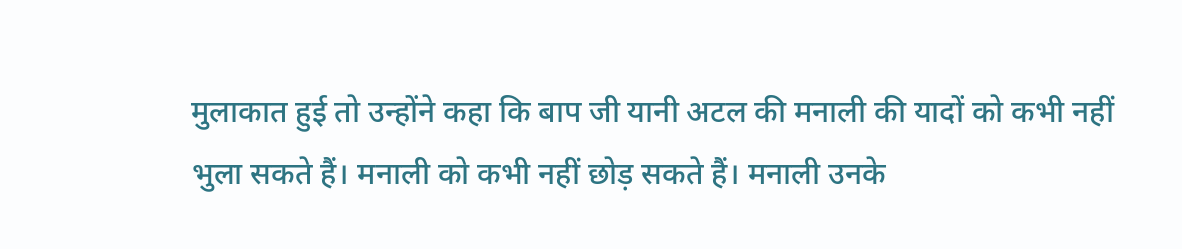मुलाकात हुई तो उन्होंने कहा कि बाप जी यानी अटल की मनाली की यादों को कभी नहीं भुला सकते हैं। मनाली को कभी नहीं छोड़ सकते हैं। मनाली उनके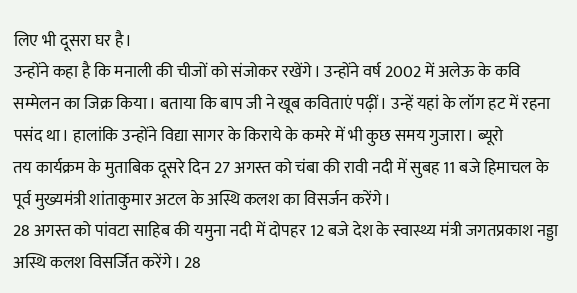लिए भी दूसरा घर है।
उन्होंने कहा है कि मनाली की चीजों को संजोकर रखेंगे। उन्होंने वर्ष 2002 में अलेऊ के कवि सम्मेलन का जिक्र किया। बताया कि बाप जी ने खूब कविताएं पढ़ीं। उन्हें यहां के लॉग हट में रहना पसंद था। हालांकि उन्होंने विद्या सागर के किराये के कमरे में भी कुछ समय गुजारा। ब्यूरो
तय कार्यक्रम के मुताबिक दूसरे दिन 27 अगस्त को चंबा की रावी नदी में सुबह 11 बजे हिमाचल के पूर्व मुख्यमंत्री शांताकुमार अटल के अस्थि कलश का विसर्जन करेंगे।
28 अगस्त को पांवटा साहिब की यमुना नदी में दोपहर 12 बजे देश के स्वास्थ्य मंत्री जगतप्रकाश नड्डा अस्थि कलश विसर्जित करेंगे। 28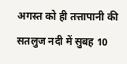अगस्त को ही तत्तापानी की सतलुज नदी में सुबह 10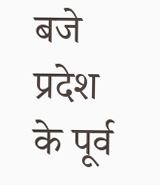बजे प्रदेश के पूर्व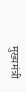मुख्यमंत्री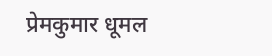प्रेमकुमार धूमल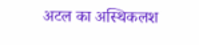अटल का अस्थिकलश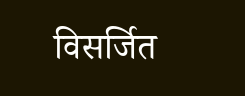विसर्जित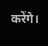करेंगे।